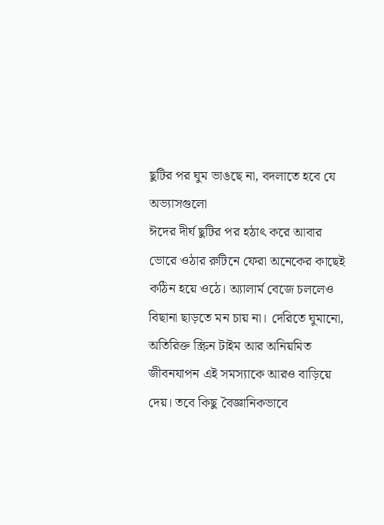ছুটির পর ঘুম ভাঙছে না, বদলাতে হবে যে অভ্যাসগুলো
ঈদের দীর্ঘ ছুটির পর হঠাৎ করে আবার ভোরে ওঠার রুটিনে ফেরা অনেকের কাছেই কঠিন হয়ে ওঠে। অ্যালার্ম বেজে চললেও বিছানা ছাড়তে মন চায় না। দেরিতে ঘুমানো, অতিরিক্ত স্ক্রিন টাইম আর অনিয়মিত জীবনযাপন এই সমস্যাকে আরও বাড়িয়ে দেয়। তবে কিছু বৈজ্ঞানিকভাবে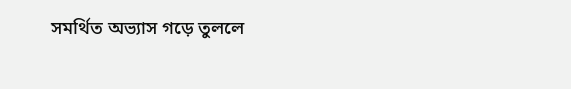সমর্থিত অভ্যাস গড়ে তুললে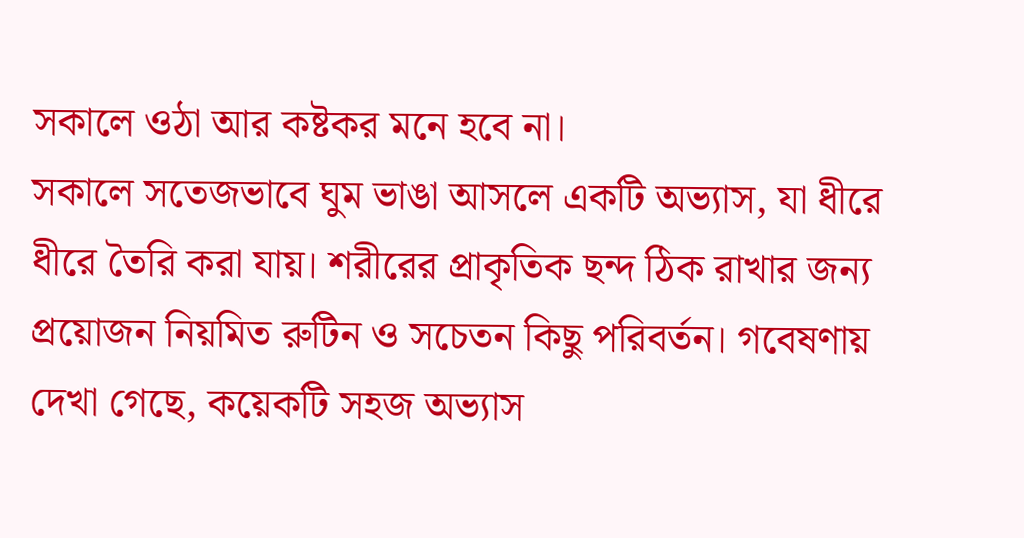সকালে ওঠা আর কষ্টকর মনে হবে না।
সকালে সতেজভাবে ঘুম ভাঙা আসলে একটি অভ্যাস, যা ধীরে ধীরে তৈরি করা যায়। শরীরের প্রাকৃতিক ছন্দ ঠিক রাখার জন্য প্রয়োজন নিয়মিত রুটিন ও সচেতন কিছু পরিবর্তন। গবেষণায় দেখা গেছে, কয়েকটি সহজ অভ্যাস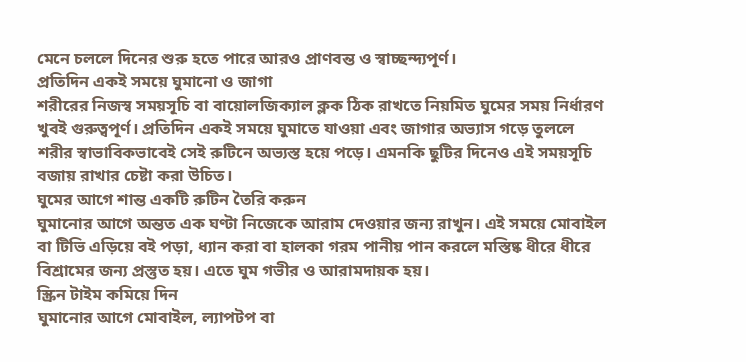মেনে চললে দিনের শুরু হতে পারে আরও প্রাণবন্ত ও স্বাচ্ছন্দ্যপূর্ণ।
প্রতিদিন একই সময়ে ঘুমানো ও জাগা
শরীরের নিজস্ব সময়সূচি বা বায়োলজিক্যাল ক্লক ঠিক রাখতে নিয়মিত ঘুমের সময় নির্ধারণ খুবই গুরুত্বপূর্ণ। প্রতিদিন একই সময়ে ঘুমাতে যাওয়া এবং জাগার অভ্যাস গড়ে তুললে শরীর স্বাভাবিকভাবেই সেই রুটিনে অভ্যস্ত হয়ে পড়ে। এমনকি ছুটির দিনেও এই সময়সূচি বজায় রাখার চেষ্টা করা উচিত।
ঘুমের আগে শান্ত একটি রুটিন তৈরি করুন
ঘুমানোর আগে অন্তত এক ঘণ্টা নিজেকে আরাম দেওয়ার জন্য রাখুন। এই সময়ে মোবাইল বা টিভি এড়িয়ে বই পড়া, ধ্যান করা বা হালকা গরম পানীয় পান করলে মস্তিষ্ক ধীরে ধীরে বিশ্রামের জন্য প্রস্তুত হয়। এতে ঘুম গভীর ও আরামদায়ক হয়।
স্ক্রিন টাইম কমিয়ে দিন
ঘুমানোর আগে মোবাইল, ল্যাপটপ বা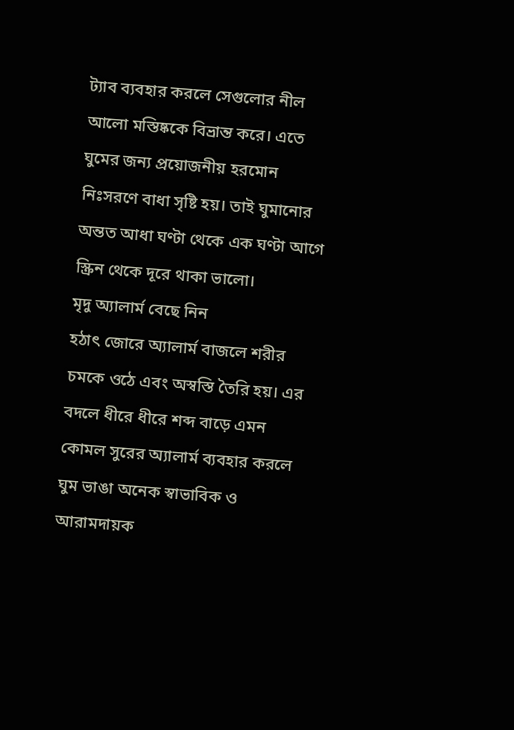ট্যাব ব্যবহার করলে সেগুলোর নীল আলো মস্তিষ্ককে বিভ্রান্ত করে। এতে ঘুমের জন্য প্রয়োজনীয় হরমোন নিঃসরণে বাধা সৃষ্টি হয়। তাই ঘুমানোর অন্তত আধা ঘণ্টা থেকে এক ঘণ্টা আগে স্ক্রিন থেকে দূরে থাকা ভালো।
মৃদু অ্যালার্ম বেছে নিন
হঠাৎ জোরে অ্যালার্ম বাজলে শরীর চমকে ওঠে এবং অস্বস্তি তৈরি হয়। এর বদলে ধীরে ধীরে শব্দ বাড়ে এমন কোমল সুরের অ্যালার্ম ব্যবহার করলে ঘুম ভাঙা অনেক স্বাভাবিক ও আরামদায়ক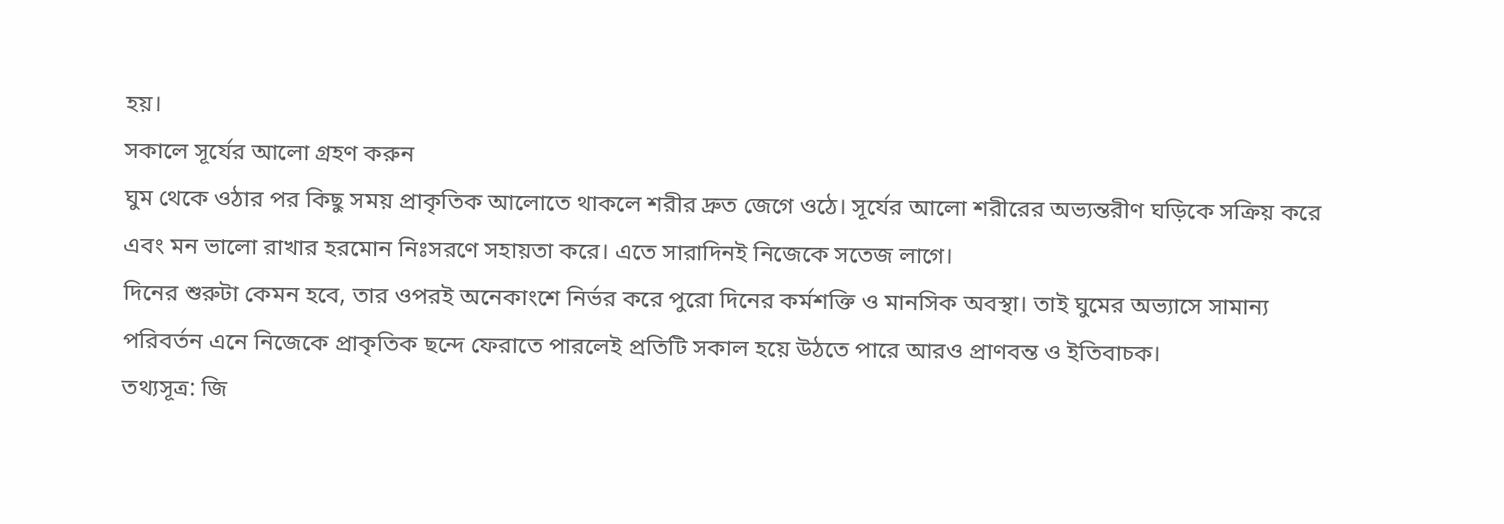হয়।
সকালে সূর্যের আলো গ্রহণ করুন
ঘুম থেকে ওঠার পর কিছু সময় প্রাকৃতিক আলোতে থাকলে শরীর দ্রুত জেগে ওঠে। সূর্যের আলো শরীরের অভ্যন্তরীণ ঘড়িকে সক্রিয় করে এবং মন ভালো রাখার হরমোন নিঃসরণে সহায়তা করে। এতে সারাদিনই নিজেকে সতেজ লাগে।
দিনের শুরুটা কেমন হবে, তার ওপরই অনেকাংশে নির্ভর করে পুরো দিনের কর্মশক্তি ও মানসিক অবস্থা। তাই ঘুমের অভ্যাসে সামান্য পরিবর্তন এনে নিজেকে প্রাকৃতিক ছন্দে ফেরাতে পারলেই প্রতিটি সকাল হয়ে উঠতে পারে আরও প্রাণবন্ত ও ইতিবাচক।
তথ্যসূত্র: জি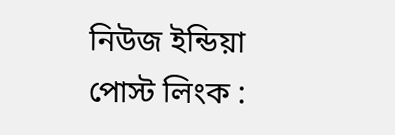নিউজ ইন্ডিয়া
পোস্ট লিংক :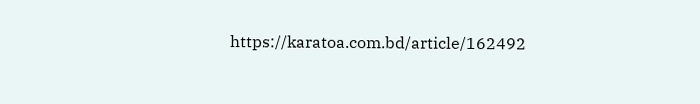https://karatoa.com.bd/article/162492